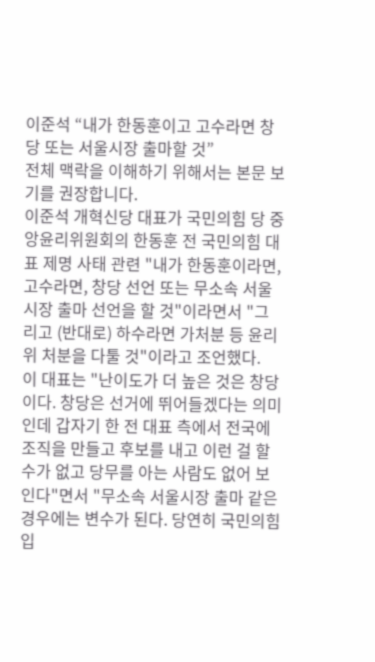이준석 “내가 한동훈이고 고수라면 창당 또는 서울시장 출마할 것”
전체 맥락을 이해하기 위해서는 본문 보기를 권장합니다.
이준석 개혁신당 대표가 국민의힘 당 중앙윤리위원회의 한동훈 전 국민의힘 대표 제명 사태 관련 "내가 한동훈이라면, 고수라면, 창당 선언 또는 무소속 서울시장 출마 선언을 할 것"이라면서 "그리고 (반대로) 하수라면 가처분 등 윤리위 처분을 다툴 것"이라고 조언했다.
이 대표는 "난이도가 더 높은 것은 창당이다. 창당은 선거에 뛰어들겠다는 의미인데 갑자기 한 전 대표 측에서 전국에 조직을 만들고 후보를 내고 이런 걸 할 수가 없고 당무를 아는 사람도 없어 보인다"면서 "무소속 서울시장 출마 같은 경우에는 변수가 된다. 당연히 국민의힘 입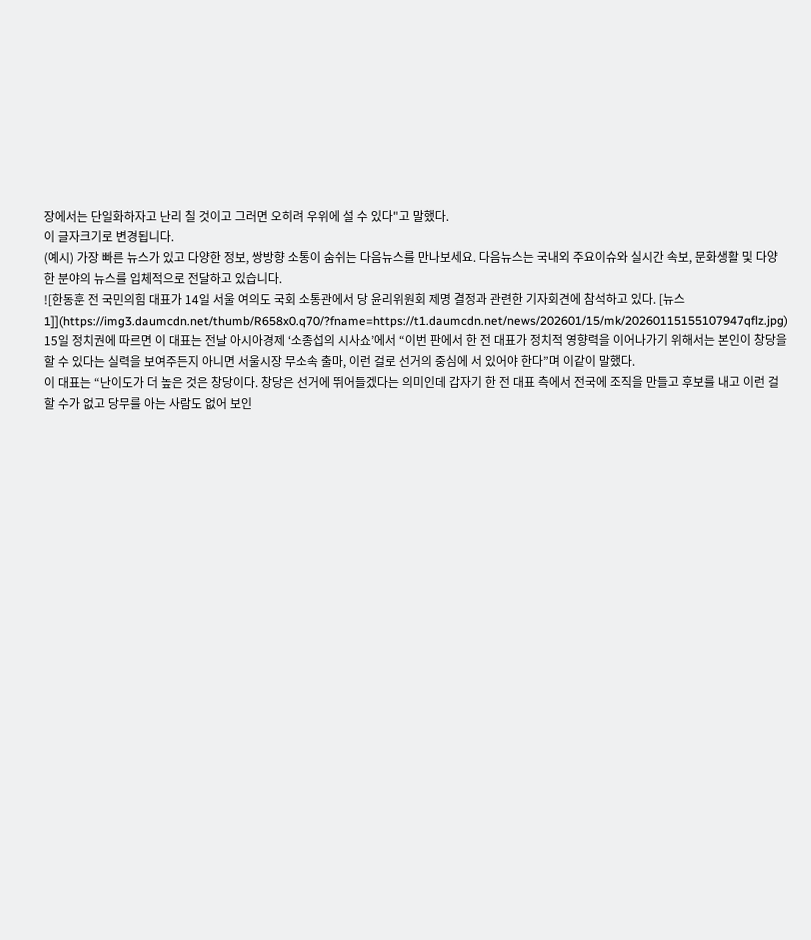장에서는 단일화하자고 난리 칠 것이고 그러면 오히려 우위에 설 수 있다"고 말했다.
이 글자크기로 변경됩니다.
(예시) 가장 빠른 뉴스가 있고 다양한 정보, 쌍방향 소통이 숨쉬는 다음뉴스를 만나보세요. 다음뉴스는 국내외 주요이슈와 실시간 속보, 문화생활 및 다양한 분야의 뉴스를 입체적으로 전달하고 있습니다.
![한동훈 전 국민의힘 대표가 14일 서울 여의도 국회 소통관에서 당 윤리위원회 제명 결정과 관련한 기자회견에 참석하고 있다. [뉴스1]](https://img3.daumcdn.net/thumb/R658x0.q70/?fname=https://t1.daumcdn.net/news/202601/15/mk/20260115155107947qflz.jpg)
15일 정치권에 따르면 이 대표는 전날 아시아경제 ‘소종섭의 시사쇼’에서 “이번 판에서 한 전 대표가 정치적 영향력을 이어나가기 위해서는 본인이 창당을 할 수 있다는 실력을 보여주든지 아니면 서울시장 무소속 출마, 이런 걸로 선거의 중심에 서 있어야 한다”며 이같이 말했다.
이 대표는 “난이도가 더 높은 것은 창당이다. 창당은 선거에 뛰어들겠다는 의미인데 갑자기 한 전 대표 측에서 전국에 조직을 만들고 후보를 내고 이런 걸 할 수가 없고 당무를 아는 사람도 없어 보인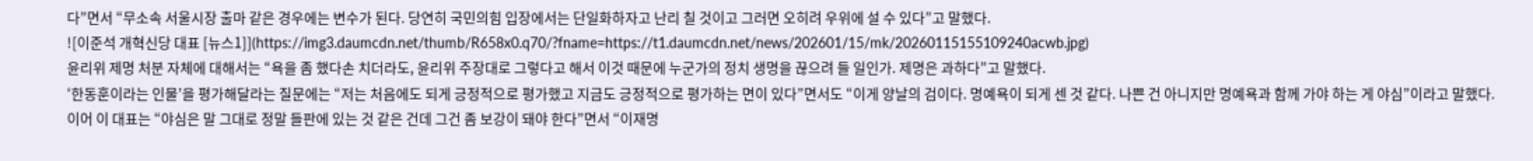다”면서 “무소속 서울시장 출마 같은 경우에는 변수가 된다. 당연히 국민의힘 입장에서는 단일화하자고 난리 칠 것이고 그러면 오히려 우위에 설 수 있다”고 말했다.
![이준석 개혁신당 대표 [뉴스1]](https://img3.daumcdn.net/thumb/R658x0.q70/?fname=https://t1.daumcdn.net/news/202601/15/mk/20260115155109240acwb.jpg)
윤리위 제명 처분 자체에 대해서는 “욕을 좀 했다손 치더라도, 윤리위 주장대로 그렇다고 해서 이것 때문에 누군가의 정치 생명을 끊으려 들 일인가. 제명은 과하다”고 말했다.
‘한동훈이라는 인물’을 평가해달라는 질문에는 “저는 처음에도 되게 긍정적으로 평가했고 지금도 긍정적으로 평가하는 면이 있다”면서도 “이게 양날의 검이다. 명예욕이 되게 센 것 같다. 나쁜 건 아니지만 명예욕과 함께 가야 하는 게 야심”이라고 말했다.
이어 이 대표는 “야심은 말 그대로 정말 들판에 있는 것 같은 건데 그건 좀 보강이 돼야 한다”면서 “이재명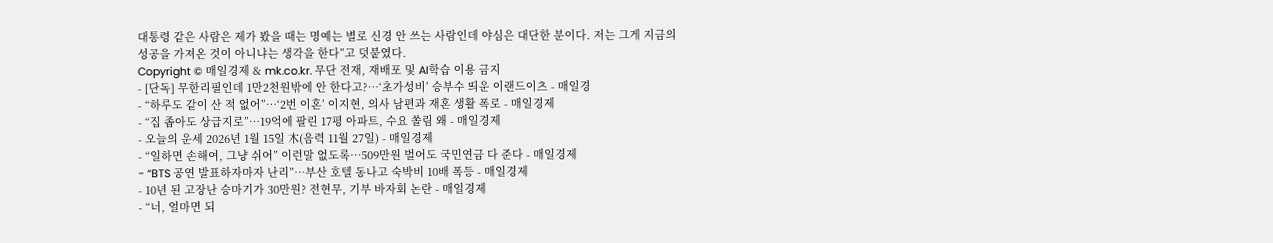대통령 같은 사람은 제가 봤을 때는 명예는 별로 신경 안 쓰는 사람인데 야심은 대단한 분이다. 저는 그게 지금의 성공을 가져온 것이 아니냐는 생각을 한다”고 덧붙였다.
Copyright © 매일경제 & mk.co.kr. 무단 전재, 재배포 및 AI학습 이용 금지
- [단독] 무한리필인데 1만2천원밖에 안 한다고?…‘초가성비’ 승부수 띄운 이랜드이츠 - 매일경
- “하루도 같이 산 적 없어”…‘2번 이혼’ 이지현, 의사 남편과 재혼 생활 폭로 - 매일경제
- “집 좁아도 상급지로”…19억에 팔린 17평 아파트, 수요 쏠림 왜 - 매일경제
- 오늘의 운세 2026년 1월 15일 木(음력 11월 27일) - 매일경제
- “일하면 손해여, 그냥 쉬어” 이런말 없도록…509만원 벌어도 국민연금 다 준다 - 매일경제
- “BTS 공연 발표하자마자 난리”…부산 호텔 동나고 숙박비 10배 폭등 - 매일경제
- 10년 된 고장난 승마기가 30만원? 전현무, 기부 바자회 논란 - 매일경제
- “너, 얼마면 되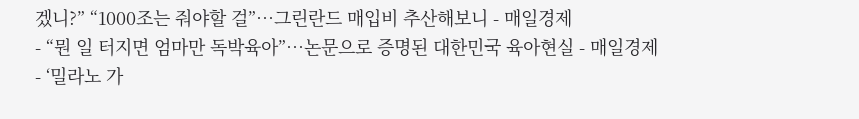겠니?” “1000조는 줘야할 걸”…그린란드 매입비 추산해보니 - 매일경제
- “뭔 일 터지면 엄마만 독박육아”…논문으로 증명된 대한민국 육아현실 - 매일경제
- ‘밀라노 가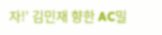자!’ 김민재 향한 AC밀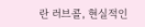란 러브콜, 현실적인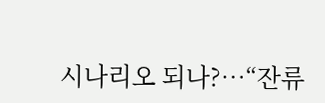시나리오 되나?…“잔류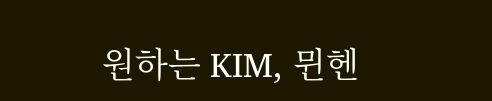원하는 KIM, 뮌헨